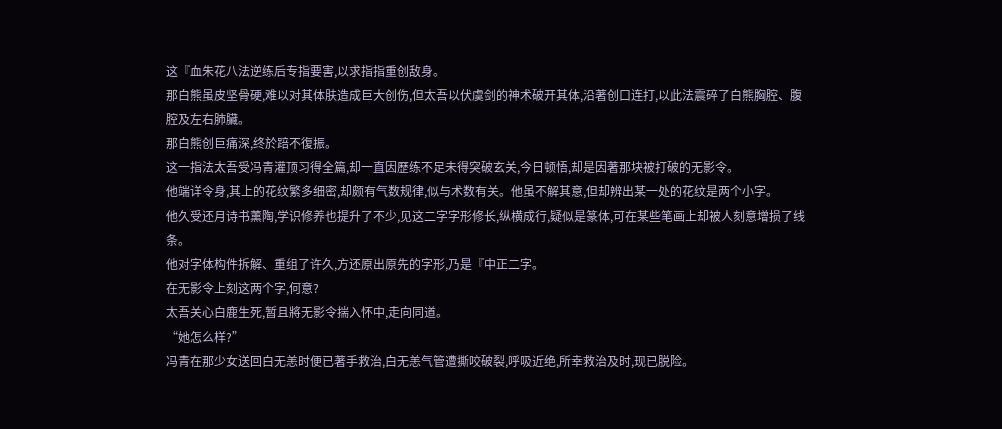这『血朱花八法逆练后专指要害,以求指指重创敌身。
那白熊虽皮坚骨硬,难以对其体肤造成巨大创伤,但太吾以伏虞剑的神术破开其体,沿著创口连打,以此法震碎了白熊胸腔、腹腔及左右肺臟。
那白熊创巨痛深,终於踣不復振。
这一指法太吾受冯青灌顶习得全篇,却一直因歷练不足未得突破玄关,今日顿悟,却是因著那块被打破的无影令。
他端详令身,其上的花纹繁多细密,却颇有气数规律,似与术数有关。他虽不解其意,但却辨出某一处的花纹是两个小字。
他久受还月诗书薰陶,学识修养也提升了不少,见这二字字形修长,纵横成行,疑似是篆体,可在某些笔画上却被人刻意增损了线条。
他对字体构件拆解、重组了许久,方还原出原先的字形,乃是『中正二字。
在无影令上刻这两个字,何意?
太吾关心白鹿生死,暂且將无影令揣入怀中,走向同道。
“她怎么样?”
冯青在那少女送回白无恙时便已著手救治,白无恙气管遭撕咬破裂,呼吸近绝,所幸救治及时,现已脱险。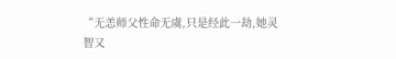“无恙师父性命无虞,只是经此一劫,她灵智又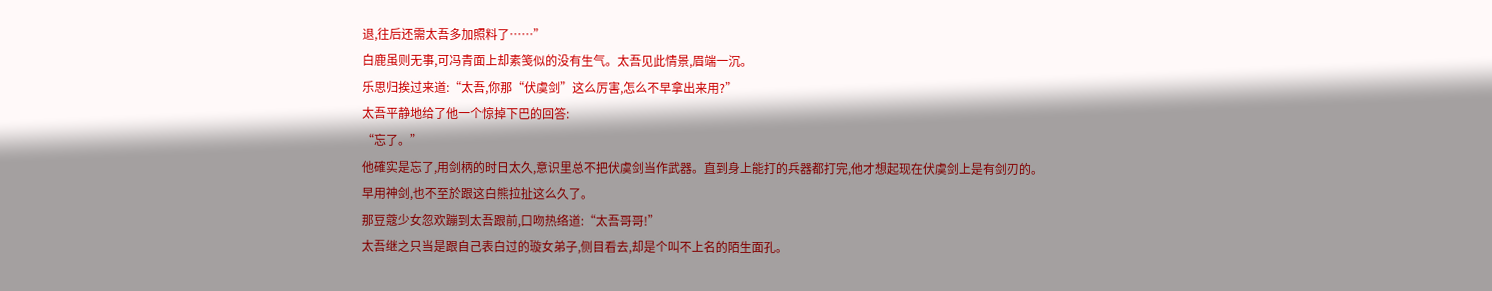退,往后还需太吾多加照料了……”
白鹿虽则无事,可冯青面上却素笺似的没有生气。太吾见此情景,眉端一沉。
乐思归挨过来道:“太吾,你那“伏虞剑”这么厉害,怎么不早拿出来用?”
太吾平静地给了他一个惊掉下巴的回答:
“忘了。”
他確实是忘了,用剑柄的时日太久,意识里总不把伏虞剑当作武器。直到身上能打的兵器都打完,他才想起现在伏虞剑上是有剑刃的。
早用神剑,也不至於跟这白熊拉扯这么久了。
那豆蔻少女忽欢蹦到太吾跟前,口吻热络道:“太吾哥哥!”
太吾继之只当是跟自己表白过的璇女弟子,侧目看去,却是个叫不上名的陌生面孔。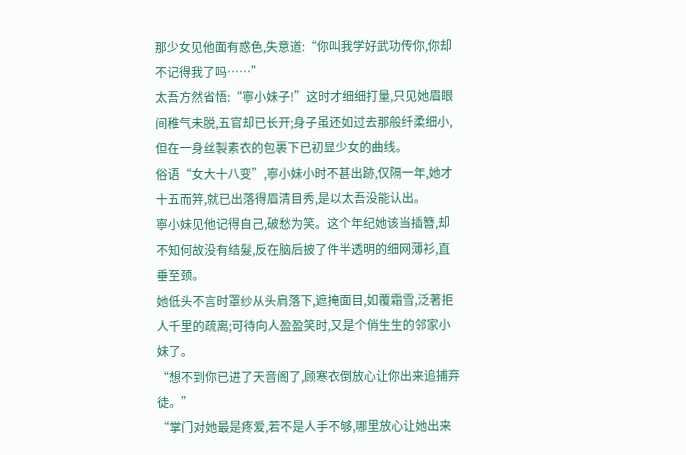那少女见他面有惑色,失意道:“你叫我学好武功传你,你却不记得我了吗……”
太吾方然省悟:“寧小妹子!”这时才细细打量,只见她眉眼间稚气未脱,五官却已长开;身子虽还如过去那般纤柔细小,但在一身丝製素衣的包裹下已初显少女的曲线。
俗语“女大十八变”,寧小妹小时不甚出跡,仅隔一年,她才十五而笄,就已出落得眉清目秀,是以太吾没能认出。
寧小妹见他记得自己,破愁为笑。这个年纪她该当插簪,却不知何故没有结髮,反在脑后披了件半透明的细网薄衫,直垂至颈。
她低头不言时罩纱从头肩落下,遮掩面目,如覆霜雪,泛著拒人千里的疏离;可待向人盈盈笑时,又是个俏生生的邻家小妹了。
“想不到你已进了天音阁了,顾寒衣倒放心让你出来追捕弃徒。”
“掌门对她最是疼爱,若不是人手不够,哪里放心让她出来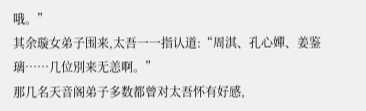哦。”
其余璇女弟子围来,太吾一一指认道:“周淇、孔心嬋、姜鉴璃……几位別来无恙啊。”
那几名天音阁弟子多数都曾对太吾怀有好感,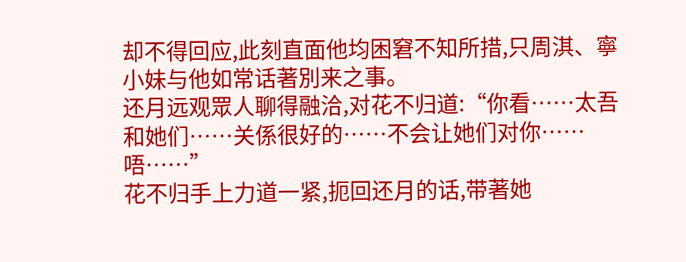却不得回应,此刻直面他均困窘不知所措,只周淇、寧小妹与他如常话著別来之事。
还月远观眾人聊得融洽,对花不归道:“你看……太吾和她们……关係很好的……不会让她们对你……唔……”
花不归手上力道一紧,扼回还月的话,带著她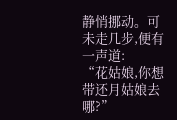静悄挪动。可未走几步,便有一声道:
“花姑娘,你想带还月姑娘去哪?”